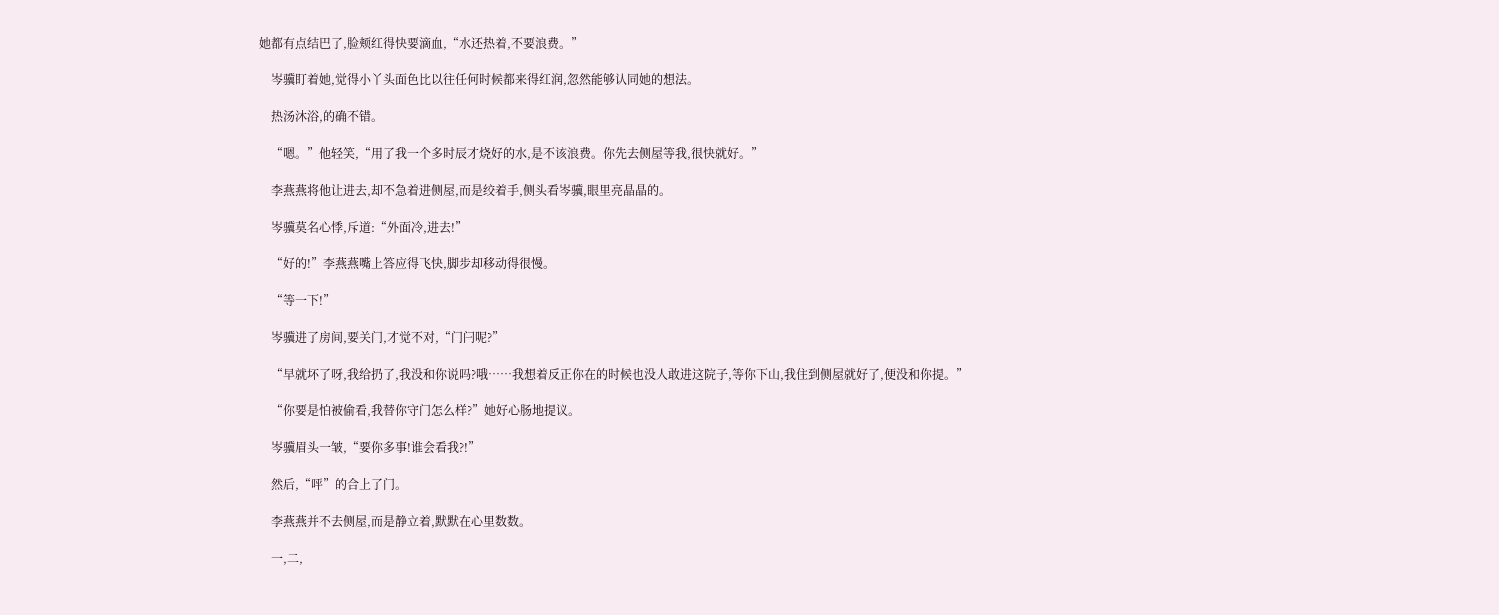她都有点结巴了,脸颊红得快要滴血,“水还热着,不要浪费。”

    岑骥盯着她,觉得小丫头面色比以往任何时候都来得红润,忽然能够认同她的想法。

    热汤沐浴,的确不错。

    “嗯。”他轻笑,“用了我一个多时辰才烧好的水,是不该浪费。你先去侧屋等我,很快就好。”

    李燕燕将他让进去,却不急着进侧屋,而是绞着手,侧头看岑骥,眼里亮晶晶的。

    岑骥莫名心悸,斥道:“外面冷,进去!”

    “好的!”李燕燕嘴上答应得飞快,脚步却移动得很慢。

    “等一下!”

    岑骥进了房间,要关门,才觉不对,“门闩呢?”

    “早就坏了呀,我给扔了,我没和你说吗?哦……我想着反正你在的时候也没人敢进这院子,等你下山,我住到侧屋就好了,便没和你提。”

    “你要是怕被偷看,我替你守门怎么样?”她好心肠地提议。

    岑骥眉头一皱,“要你多事!谁会看我?!”

    然后,“呯”的合上了门。

    李燕燕并不去侧屋,而是静立着,默默在心里数数。

    一,二,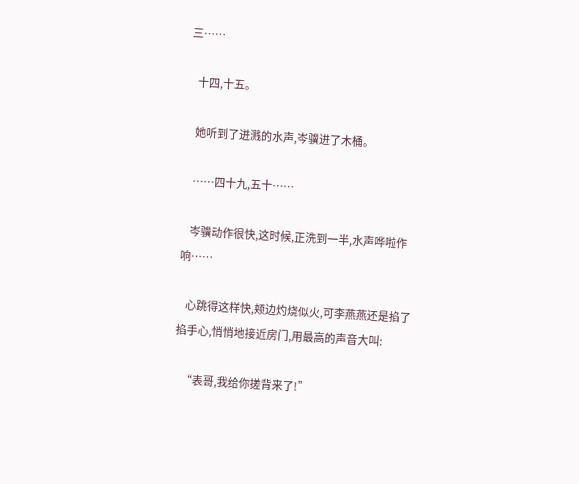三……

    十四,十五。

    她听到了迸溅的水声,岑骥进了木桶。

    ……四十九,五十……

    岑骥动作很快,这时候,正洗到一半,水声哗啦作响……

    心跳得这样快,颊边灼烧似火,可李燕燕还是掐了掐手心,悄悄地接近房门,用最高的声音大叫:

    “表哥,我给你搓背来了!”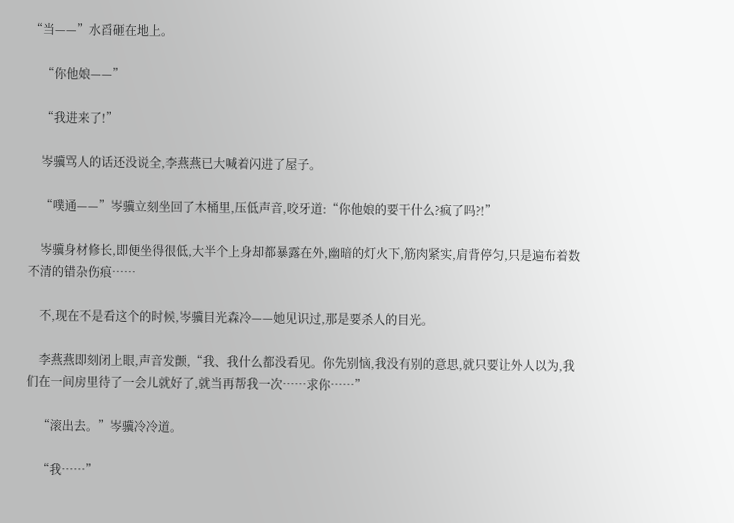“当——”水舀砸在地上。

    “你他娘——”

    “我进来了!”

    岑骥骂人的话还没说全,李燕燕已大喊着闪进了屋子。

    “噗通——”岑骥立刻坐回了木桶里,压低声音,咬牙道:“你他娘的要干什么?疯了吗?!”

    岑骥身材修长,即便坐得很低,大半个上身却都暴露在外,幽暗的灯火下,筋肉紧实,肩背停匀,只是遍布着数不清的错杂伤痕……

    不,现在不是看这个的时候,岑骥目光森冷——她见识过,那是要杀人的目光。

    李燕燕即刻闭上眼,声音发颤,“我、我什么都没看见。你先别恼,我没有别的意思,就只要让外人以为,我们在一间房里待了一会儿就好了,就当再帮我一次……求你……”

    “滚出去。”岑骥冷冷道。

    “我……”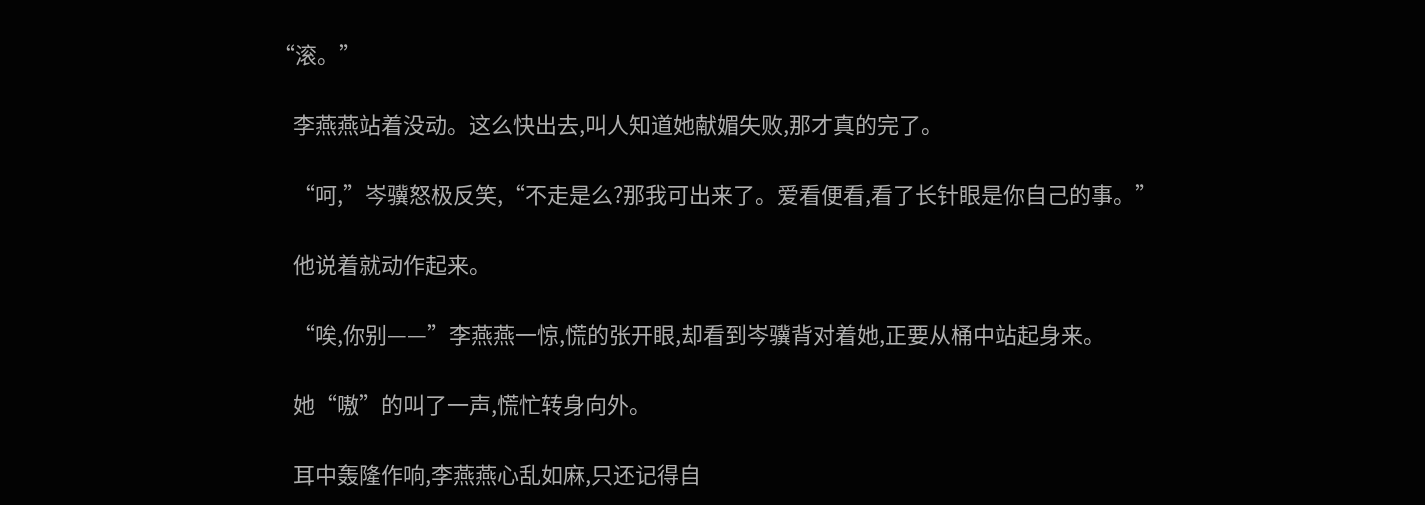“滚。”

    李燕燕站着没动。这么快出去,叫人知道她献媚失败,那才真的完了。

    “呵,”岑骥怒极反笑,“不走是么?那我可出来了。爱看便看,看了长针眼是你自己的事。”

    他说着就动作起来。

    “唉,你别——”李燕燕一惊,慌的张开眼,却看到岑骥背对着她,正要从桶中站起身来。

    她“嗷”的叫了一声,慌忙转身向外。

    耳中轰隆作响,李燕燕心乱如麻,只还记得自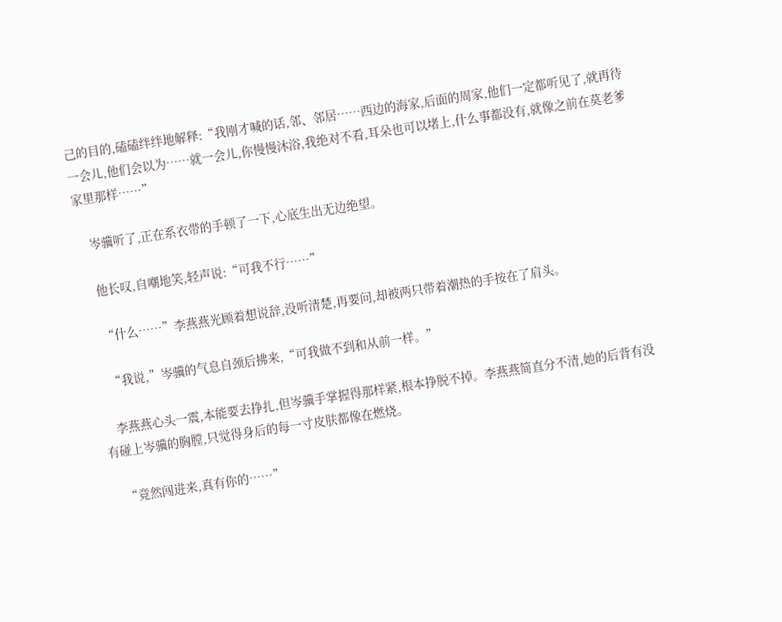己的目的,磕磕绊绊地解释:“我刚才喊的话,邻、邻居……西边的海家,后面的周家,他们一定都听见了,就再待一会儿,他们会以为……就一会儿,你慢慢沐浴,我绝对不看,耳朵也可以堵上,什么事都没有,就像之前在莫老爹家里那样……”

    岑骥听了,正在系衣带的手顿了一下,心底生出无边绝望。

    他长叹,自嘲地笑,轻声说:“可我不行……”

    “什么……”李燕燕光顾着想说辞,没听清楚,再要问,却被两只带着潮热的手按在了肩头。

    “我说,”岑骥的气息自颈后拂来,“可我做不到和从前一样。”

    李燕燕心头一震,本能要去挣扎,但岑骥手掌握得那样紧,根本挣脱不掉。李燕燕简直分不清,她的后背有没有碰上岑骥的胸膛,只觉得身后的每一寸皮肤都像在燃烧。

    “竟然闯进来,真有你的……”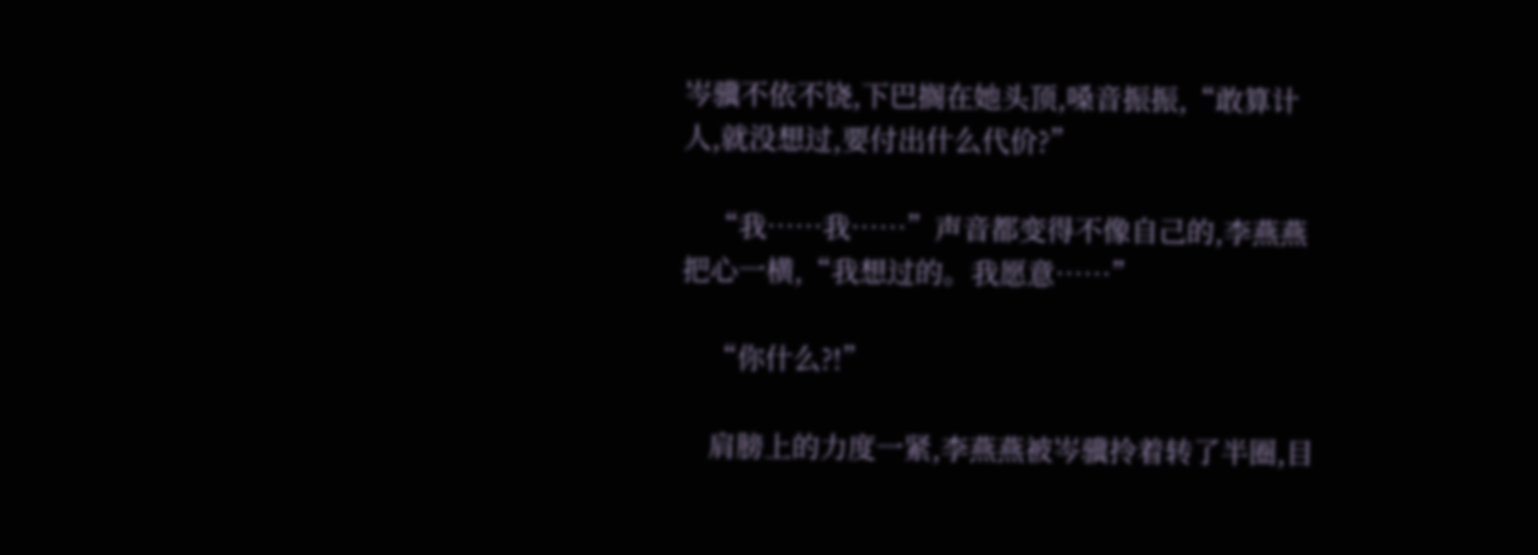岑骥不依不饶,下巴搁在她头顶,嗓音振振,“敢算计人,就没想过,要付出什么代价?”

    “我……我……”声音都变得不像自己的,李燕燕把心一横,“我想过的。我愿意……”

    “你什么?!”

    肩膀上的力度一紧,李燕燕被岑骥拎着转了半圈,目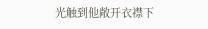光触到他敞开衣襟下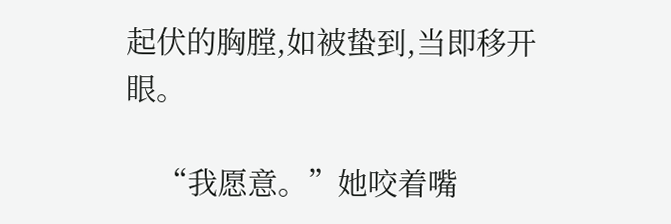起伏的胸膛,如被蛰到,当即移开眼。

    “我愿意。”她咬着嘴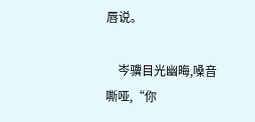唇说。

    岑骥目光幽晦,嗓音嘶哑,“你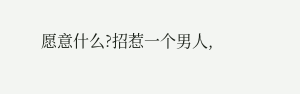愿意什么?招惹一个男人,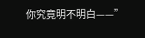你究竟明不明白——”